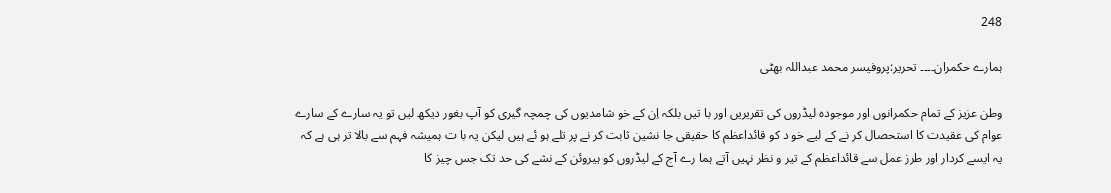248

ہمارے حکمران۔۔۔۔ تحریر:پروفیسر محمد عبداللہ بھٹی

وطن عزیز کے تمام حکمرانوں اور موجودہ لیڈروں کی تقریریں اور با تیں بلکہ اِن کے خو شامدیوں کی چمچہ گیری کو آپ بغور دیکھ لیں تو یہ سارے کے سارے عوام کی عقیدت کا استحصال کر نے کے لیے خو د کو قائداعظم کا حقیقی جا نشین ثابت کر نے پر تلے ہو ئے ہیں لیکن یہ با ت ہمیشہ فہم سے بالا تر ہی ہے کہ یہ ایسے کردار اور طرز عمل سے قائداعظم کے تیر و نظر نہیں آتے ہما رے آج کے لیڈروں کو ہیروئن کے نشے کی حد تک جس چیز کا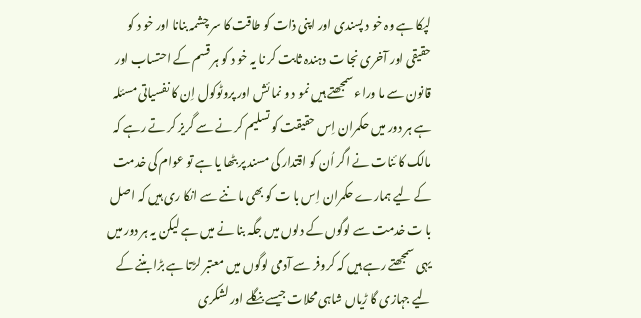لپکا ہے وہ خو د پسندی اور اپنی ذات کو طاقت کا سر چشمہ بنانا اور خو د کو حقیقی اور آخری نجا ت دہندہ ثابت کر نا یہ خو د کو ہر قسم کے احتساب اور قانون سے ما وراء سمجھتے ہیں نمو د و نما ئش اور پروٹوکول اِن کا نفسیاتی مسئلہ ہے ہر دور میں حکمران اِس حقیقت کو تسلیم کر نے سے گریز کر تے رہے کہ مالک کا ئنات نے اگر اُن کو اقتدار کی مسند پر بٹھا یا ہے تو عوام کی خدمت کے لیے ہمارے حکمران اِس با ت کو بھی ما ننے سے انکا ری ہیں کہ اصل با ت خدمت سے لوگوں کے دلوں میں جگہ بنا نے میں ہے لیکن یہ ہر دور میں یہی سمجھتے رہے ہیں کہ کروفر سے آدمی لوگوں میں معتبر لڑتا ہے بڑا بننے کے لیے جہازی گا ڑیاں شاہی محلات جیسے بنگلے اور لشکری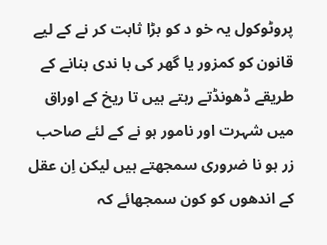پروٹوکول یہ خو د کو بڑا ثابت کر نے کے لیے قانون کو کمزور یا گھر کی با ندی بنانے کے طریقے ڈھونڈتے رہتے ہیں تا ریخ کے اوراق میں شہرت اور نامور ہو نے کے لئے صاحب زر ہو نا ضروری سمجھتے ہیں لیکن اِن عقل کے اندھوں کو کون سمجھائے کہ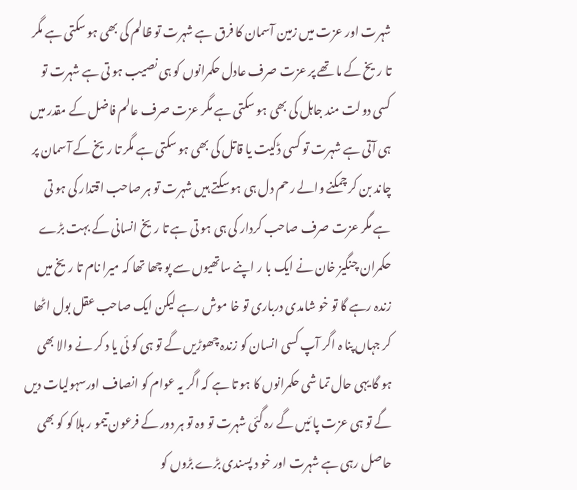شہرت اور عزت میں زمین آسمان کا فرق ہے شہرت تو ظالم کی بھی ہو سکتی ہے مگر تا ریخ کے ما تھے پر عزت صرف عادل حکمرانوں کو ہی نصیب ہو تی ہے شہرت تو کسی دولت مند جاہل کی بھی ہو سکتی ہے مگر عزت صرف عالم فاضل کے مقدر میں ہی آتی ہے شہرت تو کسی ڈکیت یا قاتل کی بھی ہو سکتی ہے مگر تا ریخ کے آسمان پر چاند بن کر چمکنے والے رحم دل ہی ہو سکتے ہیں شہرت تو ہر صاحب اقتدار کی ہو تی ہے مگر عزت صرف صاحب کردار کی ہی ہو تی ہے تا ریخ انسانی کے بہت بڑے حکمران چنگیز خان نے ایک با ر اپنے ساتھیوں سے پو چھا تھا کہ میرا نام تا ریخ میں زندہ رہے گا تو خو شامدی درباری تو خا موش رہے لیکن ایک صاحب عقل بول اٹھا کر جہاں پنا ہ اگر آپ کسی انسان کو زندہ چھوڑیں گے تو ہی کو ئی یا د کر نے والا بھی ہو گا یہی حال تما شی حکمرانوں کا ہو تا ہے کہ اگر یہ عوام کو انصاف اورسہولیات دیں گے تو ہی عزت پا ئیں گے رہ گئی شہرت تو وہ تو ہر دور کے فرعون تیمو ر ہلا کو کو بھی حاصل رہی ہے شہرت اور خو د پسندی بڑے بڑوں کو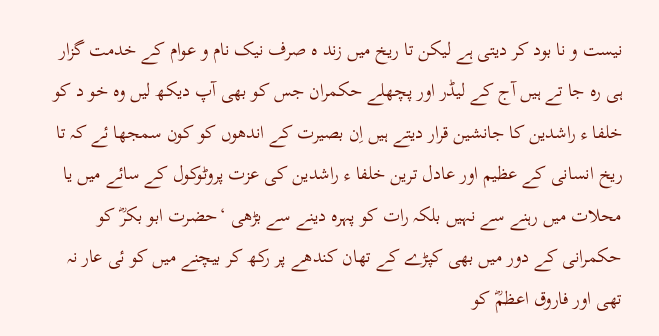نیست و نا بود کر دیتی ہے لیکن تا ریخ میں زند ہ صرف نیک نام و عوام کے خدمت گزار ہی رہ جا تے ہیں آج کے لیڈر اور پچھلے حکمران جس کو بھی آپ دیکھ لیں وہ خو د کو خلفا ء راشدین کا جانشین قرار دیتے ہیں اِن بصیرت کے اندھوں کو کون سمجھا ئے کہ تا ریخ انسانی کے عظیم اور عادل ترین خلفا ء راشدین کی عزت پروٹوکول کے سائے میں یا محلات میں رہنے سے نہیں بلکہ رات کو پہرہ دینے سے بڑھی ‘حضرت ابو بکرؓ کو حکمرانی کے دور میں بھی کپڑے کے تھان کندھے پر رکھ کر بیچنے میں کو ئی عار نہ تھی اور فاروق اعظمؓ کو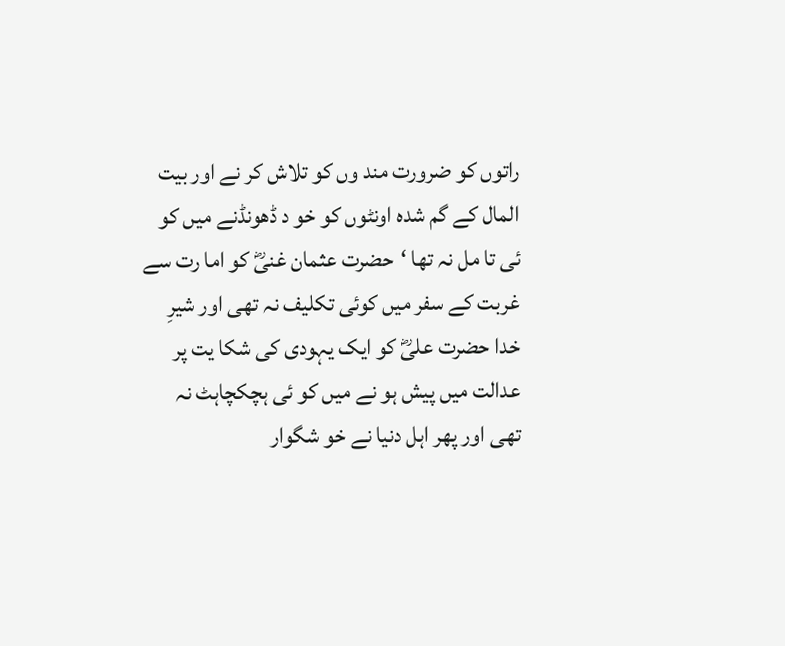راتوں کو ضرورت مند وں کو تلاش کر نے اور بیت المال کے گم شدہ اونٹوں کو خو د ڈھونڈنے میں کو ئی تا مل نہ تھا ‘حضرت عثمان غنیؓ کو اما رت سے غربت کے سفر میں کوئی تکلیف نہ تھی اور شیرِ خدا حضرت علیؓ کو ایک یہودی کی شکا یت پر عدالت میں پیش ہو نے میں کو ئی ہچکچاہٹ نہ تھی اور پھر اہل دنیا نے خو شگوار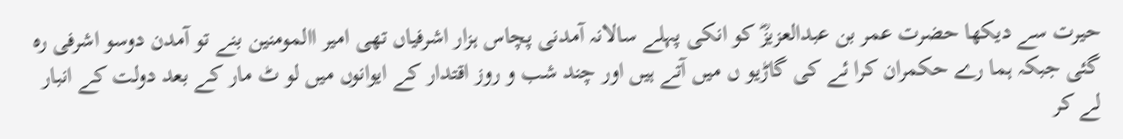حیرت سے دیکھا حضرت عمر بن عبدالعزیزؓ کو انکی پہلے سالانہ آمدنی پچاس ہزار اشرفیاں تھی امیر االمومنین بنے تو آمدن دوسو اشرفی رہ گئی جبکہ ہما رے حکمران کرا ئے کی گاڑیو ں میں آتے ہیں اور چند شب و روز اقتدار کے ایوانوں میں لو ٹ مار کے بعد دولت کے انبار لے کر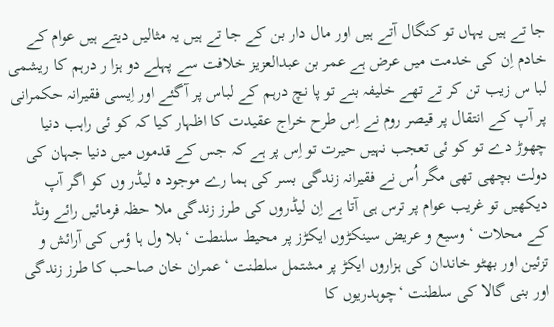جا تے ہیں یہاں تو کنگال آتے ہیں اور مال دار بن کے جا تے ہیں یہ مثالیں دیتے ہیں عوام کے خادم اِن کی خدمت میں عرض ہے عمر بن عبدالعزیز خلافت سے پہلے دو ہزا ر درہم کا ریشمی لبا س زیب تن کر تے تھے خلیفہ بنے تو پا نچ درہم کے لباس پر آگئے اور اِیسی فقیرانہ حکمرانی پر آپ کے انتقال پر قیصر روم نے اِس طرح خراج عقیدت کا اظہار کیا کہ کو ئی راہب دنیا چھوڑ دے تو کو ئی تعجب نہیں حیرت تو اِس پر ہے کہ جس کے قدموں میں دنیا جہان کی دولت بچھی تھی مگر اُس نے فقیرانہ زندگی بسر کی ہما رے موجود ہ لیڈر وں کو اگر آپ دیکھیں تو غریب عوام پر ترس ہی آتا ہے اِن لیڈروں کی طرز زندگی ملا حظہ فرمائیں رائے ونڈ کے محلات ‘ وسیع و عریض سینکڑوں ایکڑز پر محیط سلنطت ‘بلا ول ہا ؤس کی آرائش و تزئین اور بھٹو خاندان کی ہزاروں ایکڑ پر مشتمل سلطنت ‘عمران خان صاحب کا طرز زندگی اور بنی گالا کی سلطنت ‘چوہدریوں کا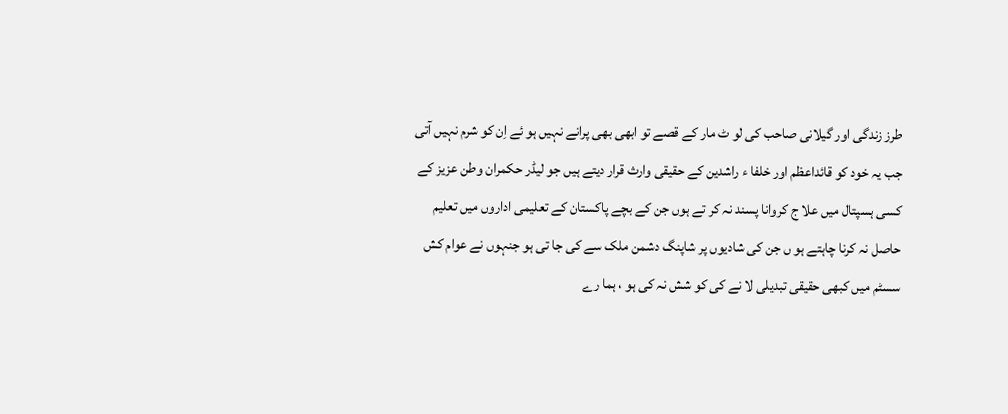طرز زندگی اور گیلانی صاحب کی لو ٹ مار کے قصے تو ابھی بھی پرانے نہیں ہو ئے اِن کو شرم نہیں آتی جب یہ خود کو قائداعظم اور خلفا ء راشدین کے حقیقی وارث قرار دیتے ہیں جو لیڈر حکمران وطن عزیز کے کسی ہسپتال میں علا ج کروانا پسند نہ کر تے ہوں جن کے بچے پاکستان کے تعلیمی اداروں میں تعلیم حاصل نہ کرنا چاہتے ہو ں جن کی شادیوں پر شاپنگ دشمن ملک سے کی جا تی ہو جنہوں نے عوام کش سسٹم میں کبھی حقیقی تبدیلی لا نے کی کو شش نہ کی ہو ، ہما رے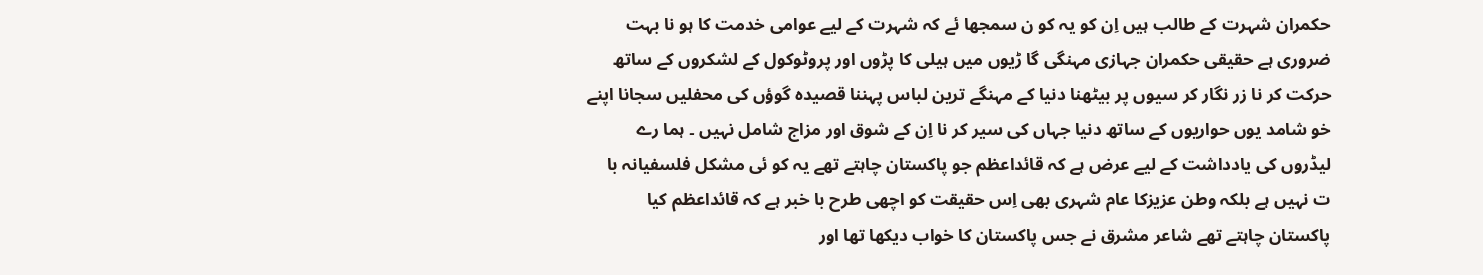حکمران شہرت کے طالب ہیں اِن کو یہ کو ن سمجھا ئے کہ شہرت کے لیے عوامی خدمت کا ہو نا بہت ضروری ہے حقیقی حکمران جہازی مہنگی گا ڑیوں میں ہیلی کا پڑوں اور پروٹوکول کے لشکروں کے ساتھ حرکت کر نا زر نگار کر سیوں پر بیٹھنا دنیا کے مہنگے ترین لباس پہننا قصیدہ گوؤں کی محفلیں سجانا اپنے خو شامد یوں حواریوں کے ساتھ دنیا جہاں کی سیر کر نا اِن کے شوق اور مزاج شامل نہیں ۔ ہما رے لیڈروں کی یادداشت کے لیے عرض ہے کہ قائداعظم جو پاکستان چاہتے تھے یہ کو ئی مشکل فلسفیانہ با ت نہیں ہے بلکہ وطن عزیزکا عام شہری بھی اِس حقیقت کو اچھی طرح با خبر ہے کہ قائداعظم کیا پاکستان چاہتے تھے شاعر مشرق نے جس پاکستان کا خواب دیکھا تھا اور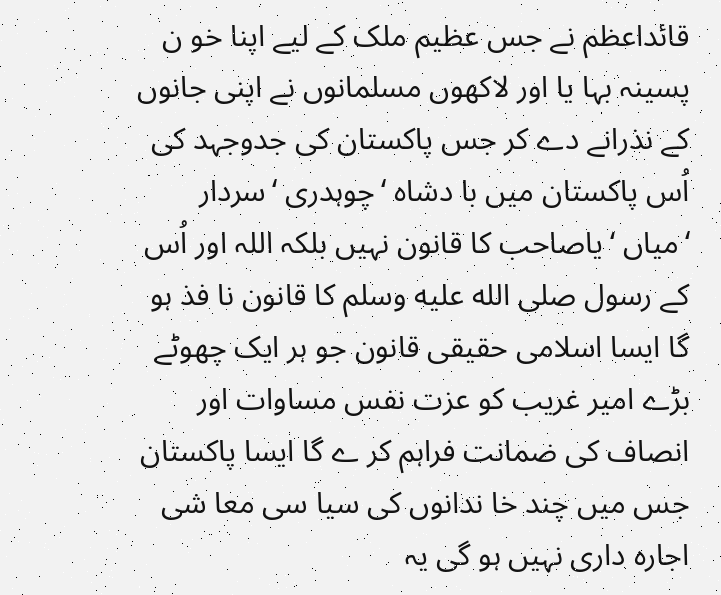قائداعظم نے جس عظیم ملک کے لیے اپنا خو ن پسینہ بہا یا اور لاکھوں مسلمانوں نے اپنی جانوں کے نذرانے دے کر جس پاکستان کی جدوجہد کی اُس پاکستان میں با دشاہ ‘چوہدری ‘سردار ‘میاں ‘یاصاحب کا قانون نہیں بلکہ اللہ اور اُس کے رسول صلى الله عليه وسلم کا قانون نا فذ ہو گا ایسا اسلامی حقیقی قانون جو ہر ایک چھوٹے بڑے امیر غریب کو عزت نفس مساوات اور انصاف کی ضمانت فراہم کر ے گا ایسا پاکستان جس میں چند خا ندانوں کی سیا سی معا شی اجارہ داری نہیں ہو گی یہ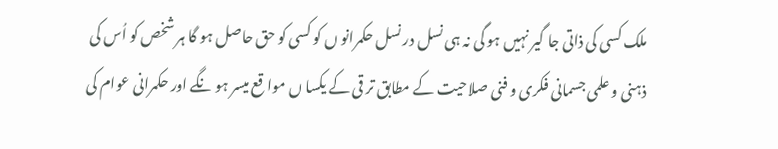ملک کسی کی ذاتی جا گیر نہیں ہو گی نہ ہی نسل در نسل حکمرانو ں کو کسی کو حق حاصل ہو گا ہر شخص کو اُس کی ذہنی و علمی جسمانی فکری و فنی صلاحیت کے مطابق تر قی کے یکسا ں موا قع میسر ہو نگے اور حکمرانی عوام کی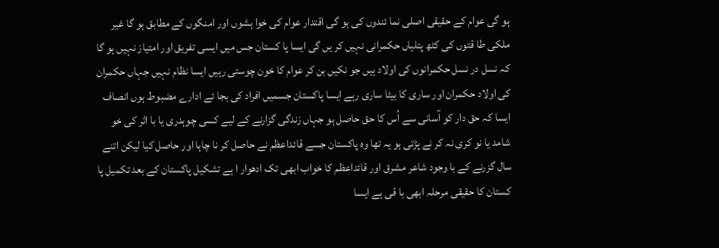ہو گی عوام کے حقیقی اصلی نما ئندوں کی ہو گی اقتدار عوام کی خوا ہشوں اور امنگوں کے مطابق ہو گا غیر ملکی طا قتوں کی کٹھ پتلیاں حکمرانی نہیں کر یں گی ایسا پا کستان جس میں ایسی تفریق اور امتیاز نہیں ہو گا کہ نسل در نسل حکمرانوں کی اولاد ہیں جو نکیں بن کر عوام کا خون چوستی رہیں ایسا نظام نہیں جہاں حکمران کی اولاد حکمران اور ساری کا بیٹا ساری رہے ایسا پاکستان جسمیں افراد کی بجا ئے ادارے مضبوط ہوں انصاف ایسا کہ حق دار کو آسانی سے اُس کا حق حاصل ہو جہاں زندگی گزارنے کے لیے کسی چوہدری یا با اثر کی خو شامد یا نو کری نہ کر نے پڑتی ہو یہ تھا وہ پاکستان جسے قائداعظم نے حاصل کر نا چاہا اور حاصل کیا لیکن اتنے سال گزرنے کے با وجود شاعر مشرق اور قائداعظم کا خواب ابھی تک ادھوار ا ہے تشکیل پاکستان کے بعد تکمیل پا کستان کا حقیقی مرحلہ ابھی با قی ہے ایسا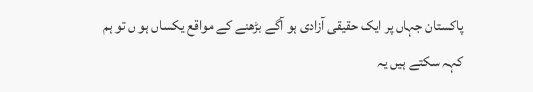پاکستان جہاں پر ایک حقیقی آزادی ہو آگے بڑھنے کے مواقع یکساں ہو ں تو ہم کہہ سکتے ہیں یہ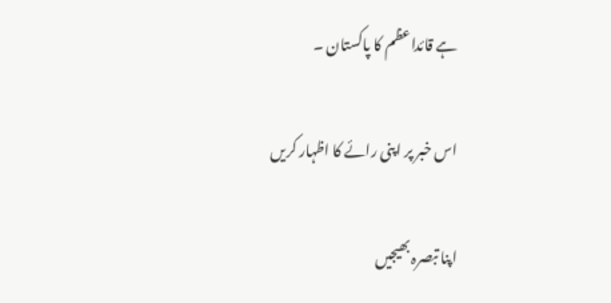ہے قائداعظم کا پاکستان ۔

اس خبر پر اپنی رائے کا اظہار کریں

اپنا تبصرہ بھیجیں